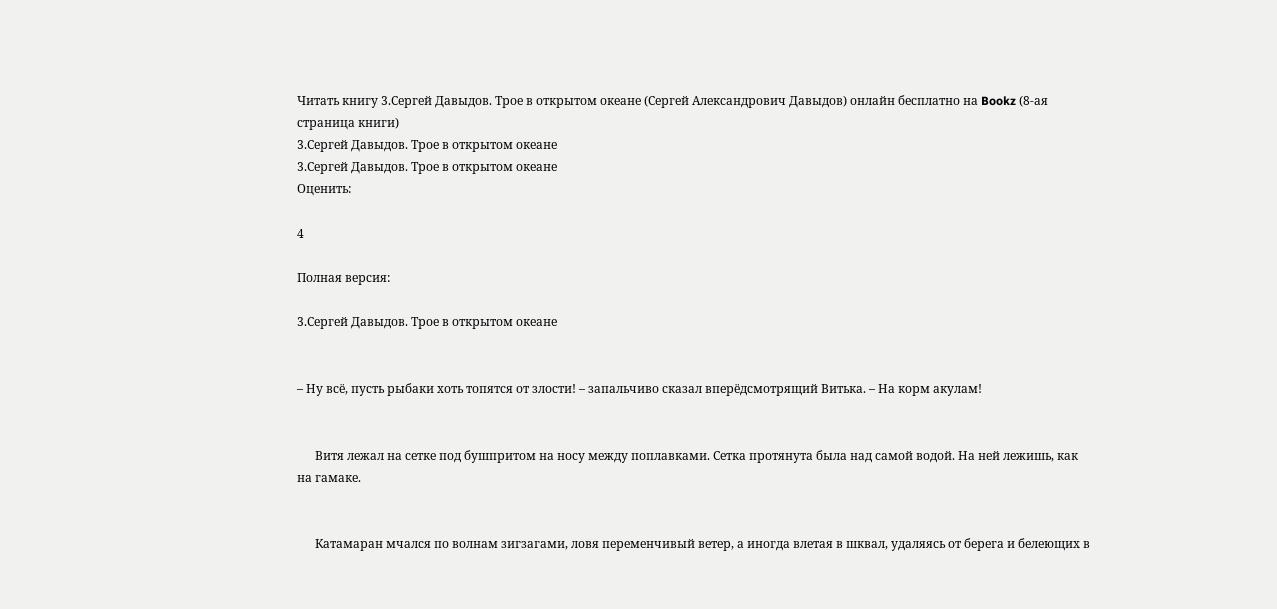Читать книгу 3.Сергей Давыдов. Трое в открытом океане (Сергей Александрович Давыдов) онлайн бесплатно на Bookz (8-ая страница книги)
3.Сергей Давыдов. Трое в открытом океане
3.Сергей Давыдов. Трое в открытом океане
Оценить:

4

Полная версия:

3.Сергей Давыдов. Трое в открытом океане


– Ну всё, пусть рыбаки хоть топятся от злости! – запальчиво сказал вперёдсмотрящий Витька. – На корм акулам!


      Витя лежал на сетке под бушпритом на носу между поплавками. Сетка протянута была над самой водой. На ней лежишь, как на гамаке.


      Катамаран мчался по волнам зигзагами, ловя переменчивый ветер, а иногда влетая в шквал, удаляясь от берега и белеющих в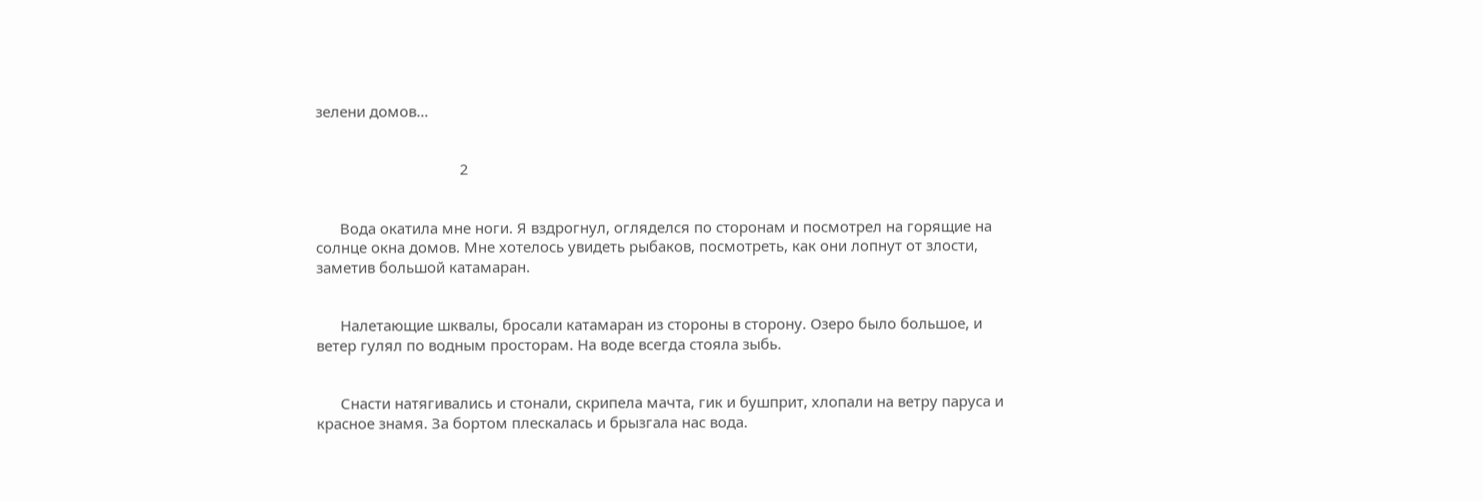зелени домов…


                                    2


      Вода окатила мне ноги. Я вздрогнул, огляделся по сторонам и посмотрел на горящие на солнце окна домов. Мне хотелось увидеть рыбаков, посмотреть, как они лопнут от злости, заметив большой катамаран.


      Налетающие шквалы, бросали катамаран из стороны в сторону. Озеро было большое, и ветер гулял по водным просторам. На воде всегда стояла зыбь.


      Снасти натягивались и стонали, скрипела мачта, гик и бушприт, хлопали на ветру паруса и красное знамя. За бортом плескалась и брызгала нас вода.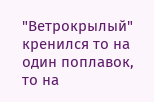"Ветрокрылый" кренился то на один поплавок, то на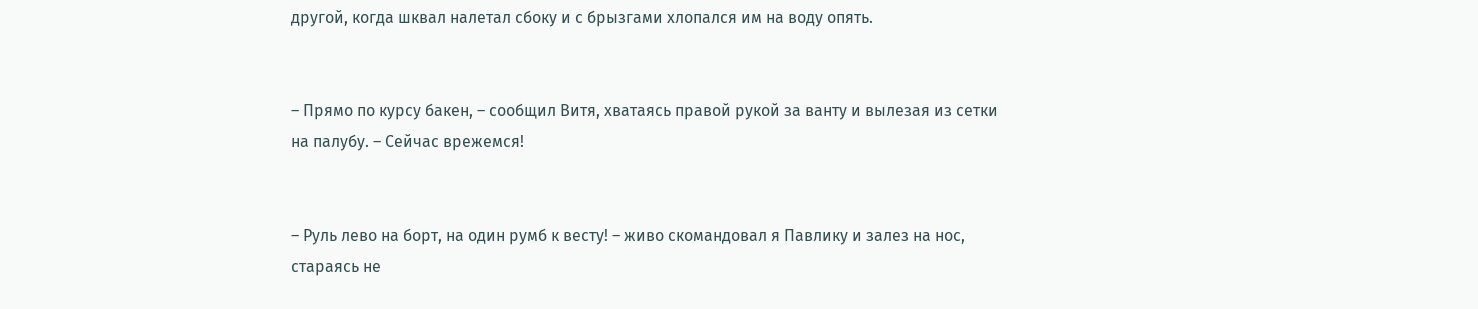другой, когда шквал налетал сбоку и с брызгами хлопался им на воду опять.


– Прямо по курсу бакен, – сообщил Витя, хватаясь правой рукой за ванту и вылезая из сетки на палубу. – Сейчас врежемся!


– Руль лево на борт, на один румб к весту! – живо скомандовал я Павлику и залез на нос, стараясь не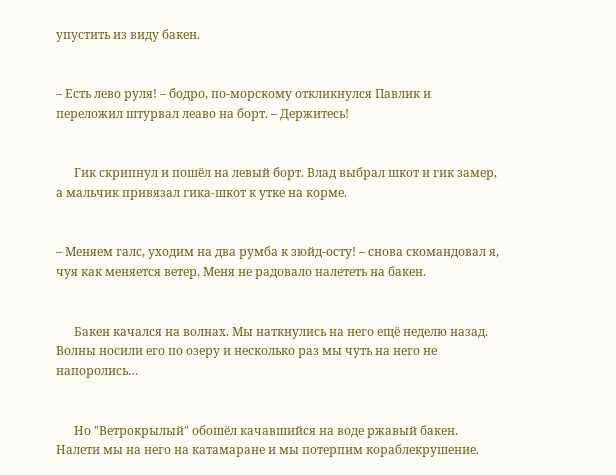упустить из виду бакен.


– Есть лево руля! – бодро, по-морскому откликнулся Павлик и переложил штурвал леаво на борт. – Держитесь!


      Гик скрипнул и пошёл на левый борт. Влад выбрал шкот и гик замер, а мальчик привязал гика-шкот к утке на корме.


– Меняем галс, уходим на два румба к зюйд-осту! – снова скомандовал я, чуя как меняется ветер. Меня не радовало налететь на бакен.


      Бакен качался на волнах. Мы наткнулись на него ещё неделю назад. Волны носили его по озеру и несколько раз мы чуть на него не напоролись…


      Но "Ветрокрылый" обошёл качавшийся на воде ржавый бакен. Налети мы на него на катамаране и мы потерпим кораблекрушение.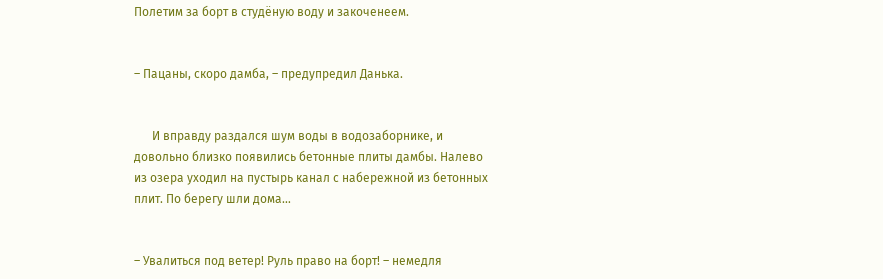Полетим за борт в студёную воду и закоченеем.


– Пацаны, скоро дамба, – предупредил Данька.


      И вправду раздался шум воды в водозаборнике, и довольно близко появились бетонные плиты дамбы. Налево из озера уходил на пустырь канал с набережной из бетонных плит. По берегу шли дома…


– Увалиться под ветер! Руль право на борт! – немедля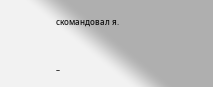скомандовал я.


–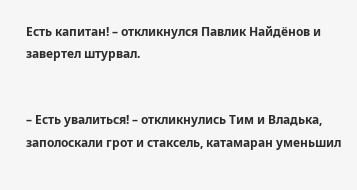Есть капитан! – откликнулся Павлик Найдёнов и завертел штурвал.


– Есть увалиться! – откликнулись Тим и Владька, заполоскали грот и стаксель, катамаран уменьшил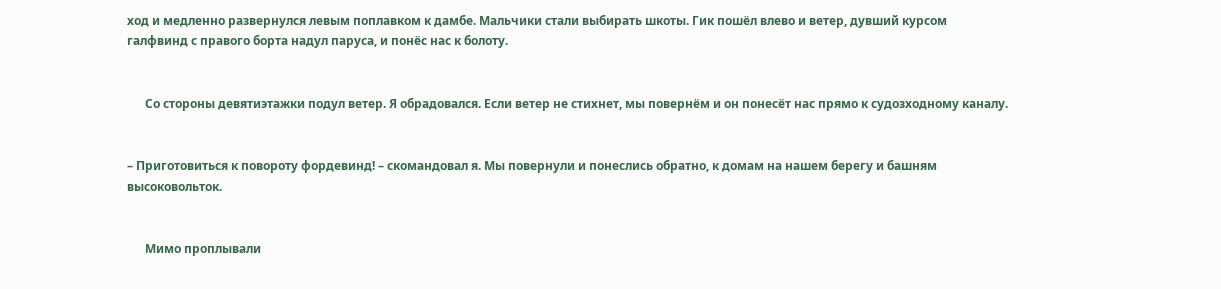ход и медленно развернулся левым поплавком к дамбе. Мальчики стали выбирать шкоты. Гик пошёл влево и ветер, дувший курсом галфвинд с правого борта надул паруса, и понёс нас к болоту.


      Со стороны девятиэтажки подул ветер. Я обрадовался. Если ветер не стихнет, мы повернём и он понесёт нас прямо к судозходному каналу.


– Приготовиться к повороту фордевинд! – скомандовал я. Мы повернули и понеслись обратно, к домам на нашем берегу и башням высоковольток.


      Мимо проплывали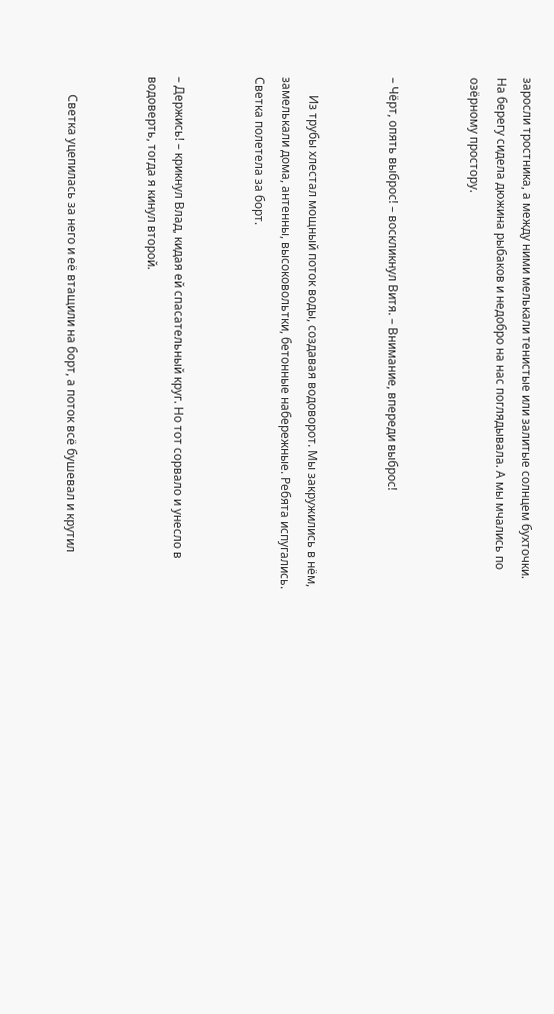заросли тростника, а между ними мелькали тенистые или залитые солнцем бухточки. На берегу сидела дюжина рыбаков и недобро на нас поглядывала. А мы мчались по озёрному простору.


– Чёрт, опять выброс! – воскликнул Витя. – Внимание, впереди выброс!


      Из трубы хлестал мощный поток воды, создавая водоворот. Мы закружились в нём, замелькали дома, антенны, высоковольтки, бетонные набережные. Ребята испугались. Светка полетела за борт.


– Держись! – крикнул Влад, кидая ей спасательный круг. Но тот сорвало и унесло в водоверть, тогда я кинул второй.


      Светка уцепилась за него и её втащили на борт, а поток всё бушевал и крутил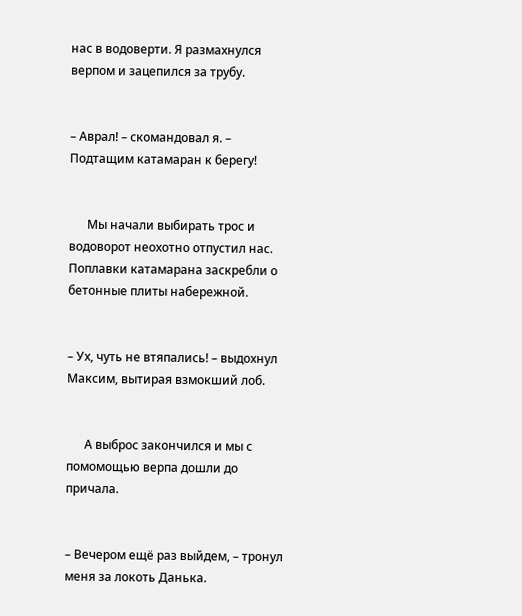нас в водоверти. Я размахнулся верпом и зацепился за трубу.


– Аврал! – скомандовал я. – Подтащим катамаран к берегу!


      Мы начали выбирать трос и водоворот неохотно отпустил нас. Поплавки катамарана заскребли о бетонные плиты набережной.


– Ух, чуть не втяпались! – выдохнул Максим, вытирая взмокший лоб.


      А выброс закончился и мы с помомощью верпа дошли до причала.


– Вечером ещё раз выйдем, – тронул меня за локоть Данька.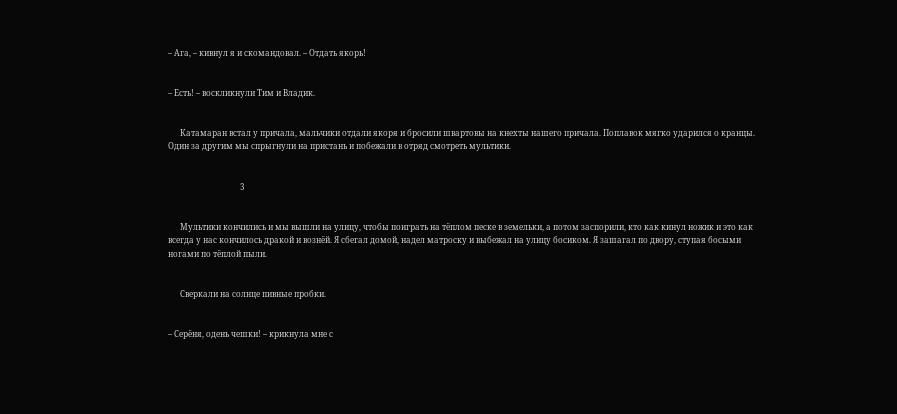– Ага, – кивнул я и скомандовал. – Отдать якорь!


– Есть! – воскликнули Тим и Владик.


      Катамаран встал у причала, мальчики отдали якоря и бросили швартовы на кнехты нашего причала. Поплавок мягко ударился о кранцы. Один за другим мы спрыгнули на пристань и побежали в отряд смотреть мультики.


                                    3


      Мультики кончились и мы вышли на улицу, чтобы поиграть на тёплом песке в земельки, а потом заспорили, кто как кинул ножик и это как всегда у нас кончилось дракой и вознёй. Я сбегал домой, надел матроску и выбежал на улицу босиком. Я зашагал по двору, ступая босыми ногами по тёплой пыли.


      Сверкали на солнце пивные пробки.


– Серёня, одень чешки! – крикнула мне с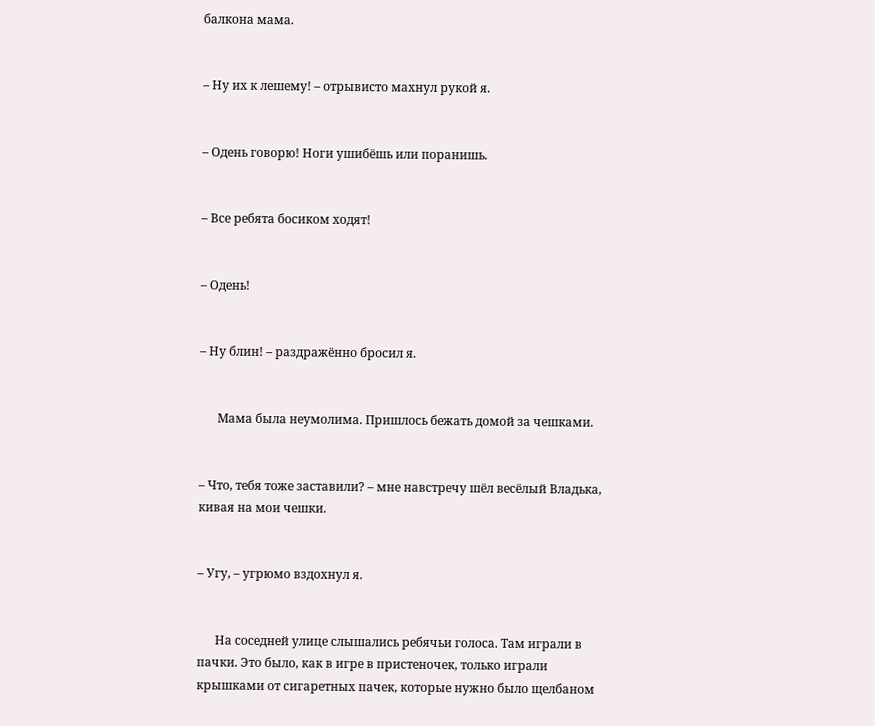балкона мама.


– Ну их к лешему! – отрывисто махнул рукой я.


– Одень говорю! Ноги ушибёшь или поранишь.


– Все ребята босиком ходят!


– Одень!


– Ну блин! – раздражённо бросил я.


      Мама была неумолима. Пришлось бежать домой за чешками.


– Что, тебя тоже заставили? – мне навстречу шёл весёлый Владька, кивая на мои чешки.


– Угу, – угрюмо вздохнул я.


      На соседней улице слышались ребячьи голоса. Там играли в пачки. Это было, как в игре в пристеночек, только играли крышками от сигаретных пачек, которые нужно было щелбаном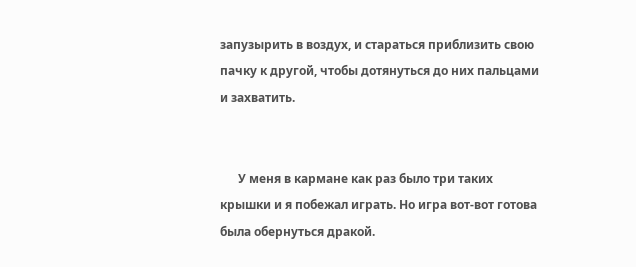запузырить в воздух, и стараться приблизить свою пачку к другой, чтобы дотянуться до них пальцами и захватить.


      У меня в кармане как раз было три таких крышки и я побежал играть. Но игра вот-вот готова была обернуться дракой.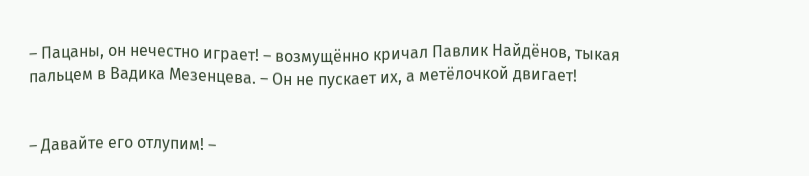– Пацаны, он нечестно играет! – возмущённо кричал Павлик Найдёнов, тыкая пальцем в Вадика Мезенцева. – Он не пускает их, а метёлочкой двигает!


– Давайте его отлупим! –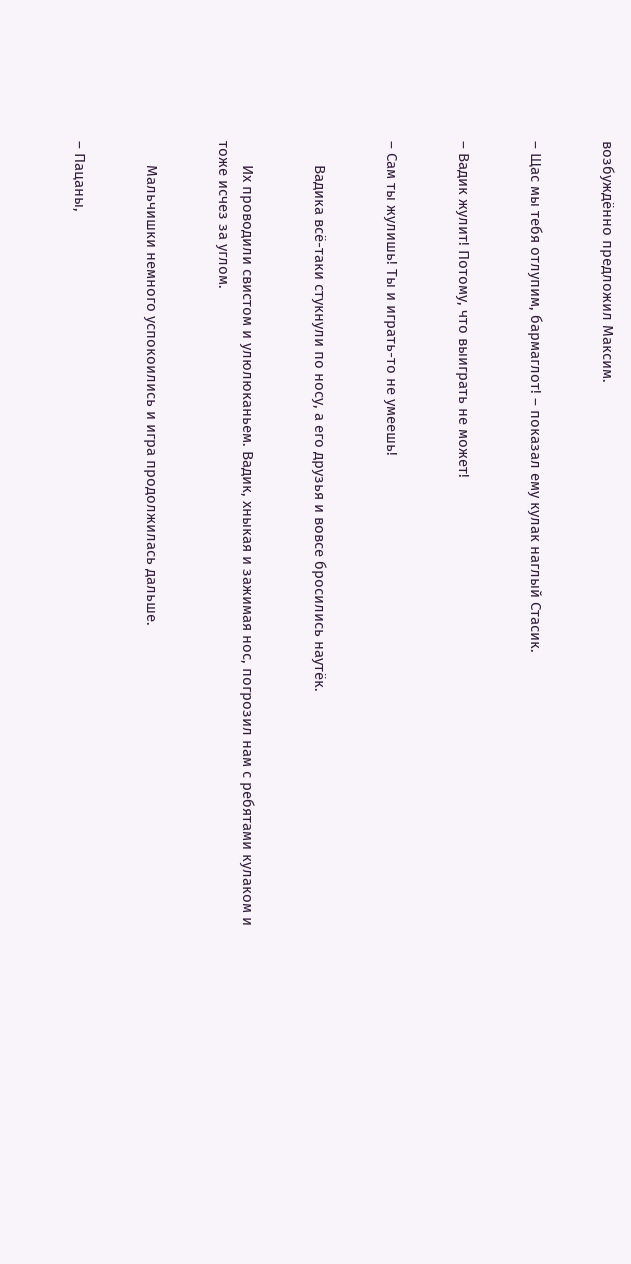возбуждённо предложил Максим.


– Щас мы тебя отлупим, бармаглот! – показал ему кулак наглый Стасик.


– Вадик жулит! Потому, что выиграть не может!


– Сам ты жулишь! Ты и играть-то не умеешь!


      Вадика всё-таки стукнули по носу, а его друзья и вовсе бросились наутёк.


      Их проводили свистом и улюлюканьем. Вадик, хныкая и зажимая нос, погрозил нам с ребятами кулаком и тоже исчез за углом.


      Мальчишки немного успокоились и игра продолжилась дальше.


– Пацаны,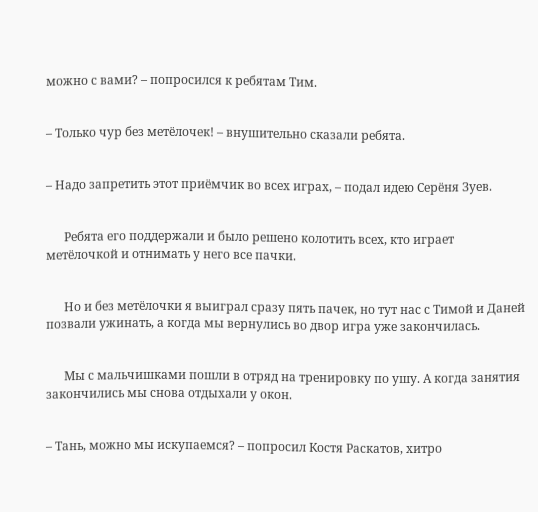можно с вами? – попросился к ребятам Тим.


– Только чур без метёлочек! – внушительно сказали ребята.


– Надо запретить этот приёмчик во всех играх, – подал идею Серёня Зуев.


      Ребята его поддержали и было решено колотить всех, кто играет метёлочкой и отнимать у него все пачки.


      Но и без метёлочки я выиграл сразу пять пачек, но тут нас с Тимой и Даней позвали ужинать, а когда мы вернулись во двор игра уже закончилась.


      Мы с мальчишками пошли в отряд на тренировку по ушу. А когда занятия закончились мы снова отдыхали у окон.


– Тань, можно мы искупаемся? – попросил Костя Раскатов, хитро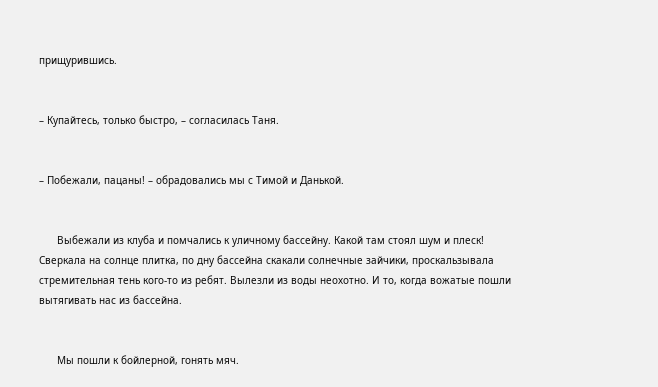прищурившись.


– Купайтесь, только быстро, – согласилась Таня.


– Побежали, пацаны! – обрадовались мы с Тимой и Данькой.


      Выбежали из клуба и помчались к уличному бассейну. Какой там стоял шум и плеск! Сверкала на солнце плитка, по дну бассейна скакали солнечные зайчики, проскальзывала стремительная тень кого-то из ребят. Вылезли из воды неохотно. И то, когда вожатые пошли вытягивать нас из бассейна.


      Мы пошли к бойлерной, гонять мяч.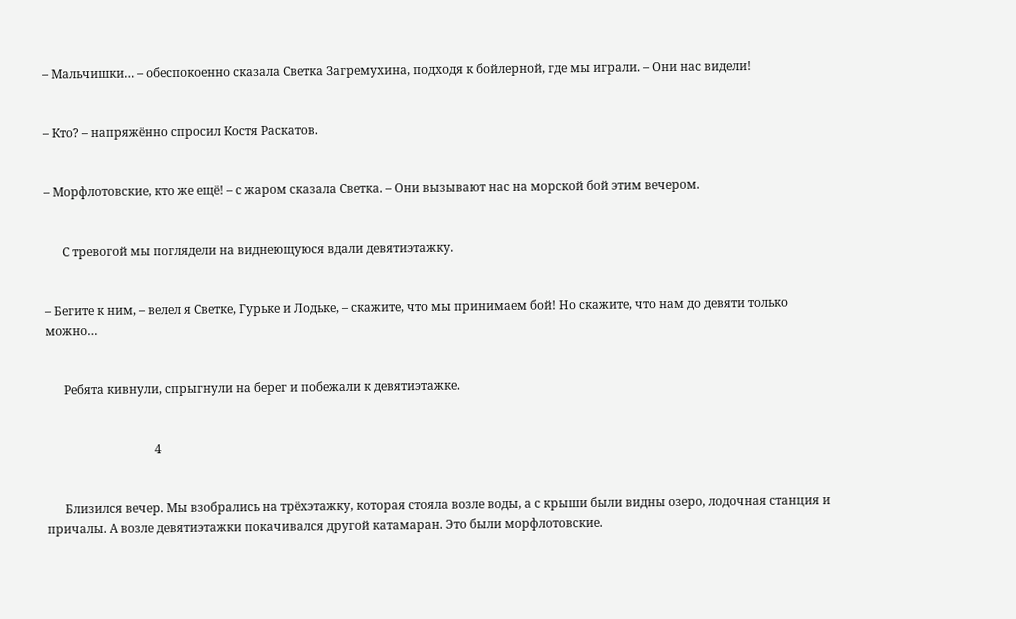– Мальчишки… – обеспокоенно сказала Светка Загремухина, подходя к бойлерной, где мы играли. – Они нас видели!


– Кто? – напряжённо спросил Костя Раскатов.


– Морфлотовские, кто же ещё! – с жаром сказала Светка. – Они вызывают нас на морской бой этим вечером.


      С тревогой мы поглядели на виднеющуюся вдали девятиэтажку.


– Бегите к ним, – велел я Светке, Гурьке и Лодьке, – скажите, что мы принимаем бой! Но скажите, что нам до девяти только можно…


      Ребята кивнули, спрыгнули на берег и побежали к девятиэтажке.


                                    4


      Близился вечер. Мы взобрались на трёхэтажку, которая стояла возле воды, а с крыши были видны озеро, лодочная станция и причалы. А возле девятиэтажки покачивался другой катамаран. Это были морфлотовские.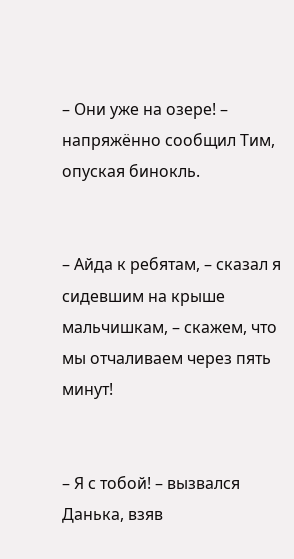– Они уже на озере! – напряжённо сообщил Тим, опуская бинокль.


– Айда к ребятам, – сказал я сидевшим на крыше мальчишкам, – скажем, что мы отчаливаем через пять минут!


– Я с тобой! – вызвался Данька, взяв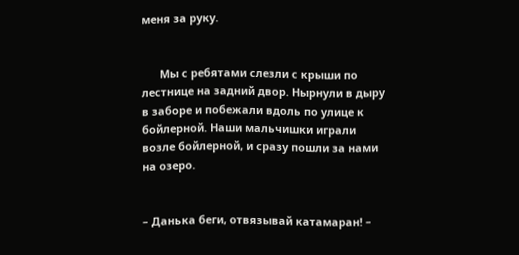меня за руку.


      Мы с ребятами слезли с крыши по лестнице на задний двор. Нырнули в дыру в заборе и побежали вдоль по улице к бойлерной. Наши мальчишки играли возле бойлерной, и сразу пошли за нами на озеро.


– Данька беги, отвязывай катамаран! –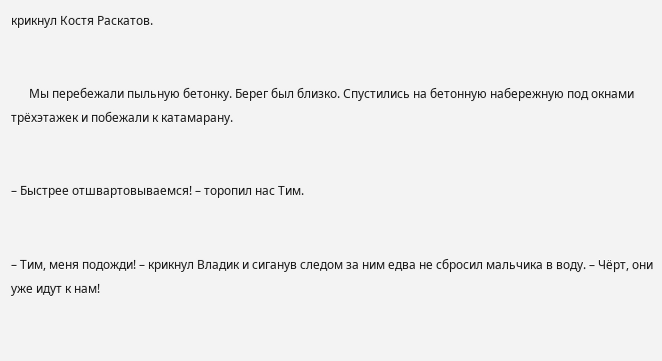крикнул Костя Раскатов.


      Мы перебежали пыльную бетонку. Берег был близко. Спустились на бетонную набережную под окнами трёхэтажек и побежали к катамарану.


– Быстрее отшвартовываемся! – торопил нас Тим.


– Тим, меня подожди! – крикнул Владик и сиганув следом за ним едва не сбросил мальчика в воду. – Чёрт, они уже идут к нам!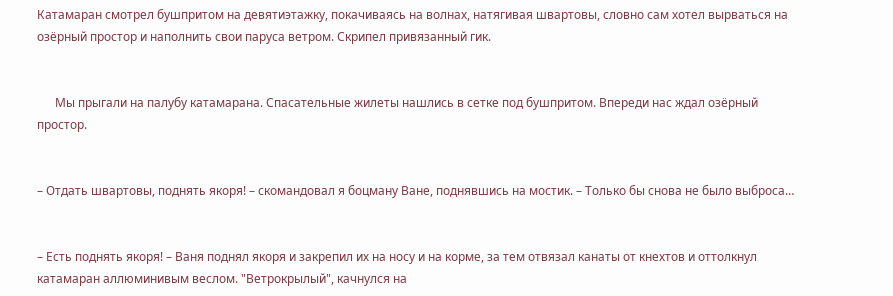Катамаран смотрел бушпритом на девятиэтажку, покачиваясь на волнах, натягивая швартовы, словно сам хотел вырваться на озёрный простор и наполнить свои паруса ветром. Скрипел привязанный гик.


      Мы прыгали на палубу катамарана. Спасательные жилеты нашлись в сетке под бушпритом. Впереди нас ждал озёрный простор.


– Отдать швартовы, поднять якоря! – скомандовал я боцману Ване, поднявшись на мостик. – Только бы снова не было выброса…


– Есть поднять якоря! – Ваня поднял якоря и закрепил их на носу и на корме, за тем отвязал канаты от кнехтов и оттолкнул катамаран аллюминивым веслом. "Ветрокрылый", качнулся на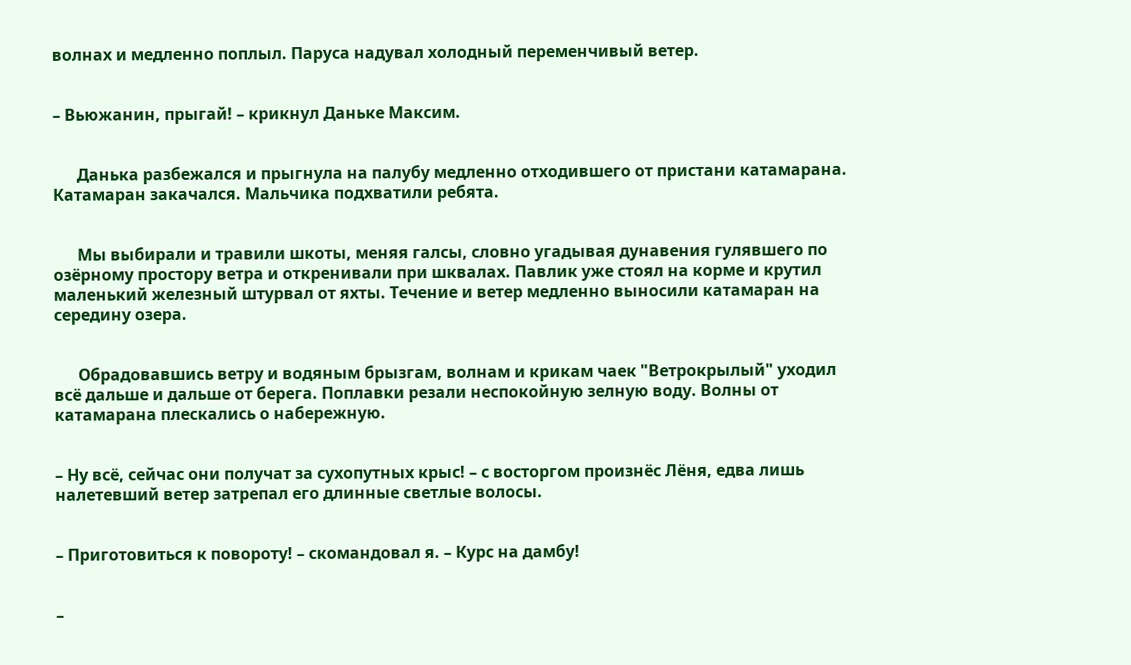волнах и медленно поплыл. Паруса надувал холодный переменчивый ветер.


– Вьюжанин, прыгай! – крикнул Даньке Максим.


      Данька разбежался и прыгнула на палубу медленно отходившего от пристани катамарана. Катамаран закачался. Мальчика подхватили ребята.


      Мы выбирали и травили шкоты, меняя галсы, словно угадывая дунавения гулявшего по озёрному простору ветра и откренивали при шквалах. Павлик уже стоял на корме и крутил маленький железный штурвал от яхты. Течение и ветер медленно выносили катамаран на середину озера.


      Обрадовавшись ветру и водяным брызгам, волнам и крикам чаек "Ветрокрылый" уходил всё дальше и дальше от берега. Поплавки резали неспокойную зелную воду. Волны от катамарана плескались о набережную.


– Ну всё, сейчас они получат за сухопутных крыс! – с восторгом произнёс Лёня, едва лишь налетевший ветер затрепал его длинные светлые волосы.


– Приготовиться к повороту! – скомандовал я. – Курс на дамбу!


–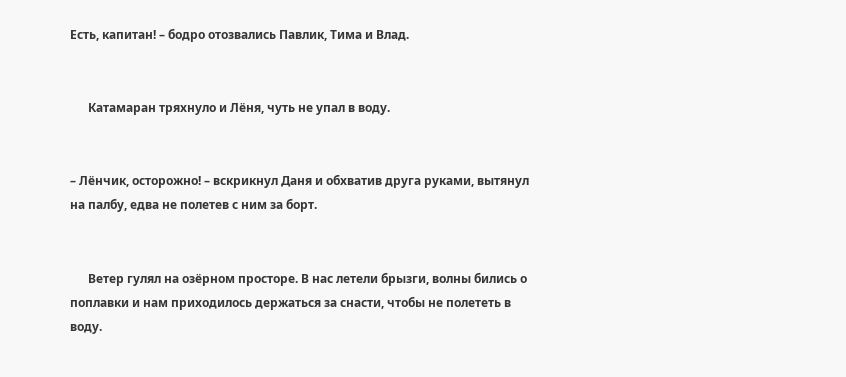Есть, капитан! – бодро отозвались Павлик, Тима и Влад.


      Катамаран тряхнуло и Лёня, чуть не упал в воду.


– Лёнчик, осторожно! – вскрикнул Даня и обхватив друга руками, вытянул на палбу, едва не полетев с ним за борт.


      Ветер гулял на озёрном просторе. В нас летели брызги, волны бились о поплавки и нам приходилось держаться за снасти, чтобы не полететь в воду.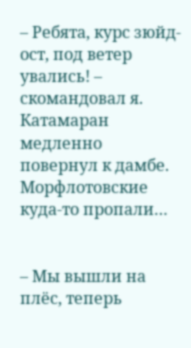– Ребята, курс зюйд-ост, под ветер увались! – скомандовал я. Катамаран медленно повернул к дамбе. Морфлотовские куда-то пропали…


– Мы вышли на плёс, теперь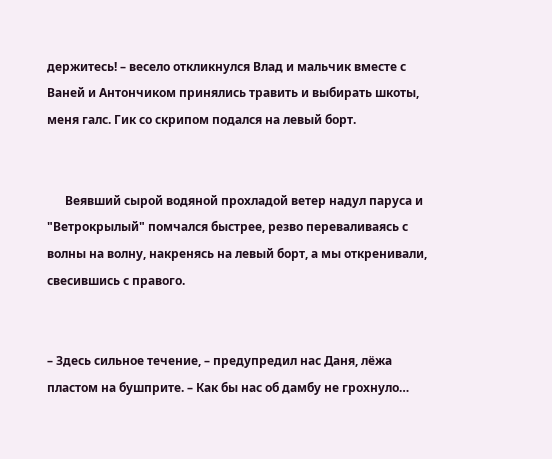держитесь! – весело откликнулся Влад и мальчик вместе с Ваней и Антончиком принялись травить и выбирать шкоты, меня галс. Гик со скрипом подался на левый борт.


      Веявший сырой водяной прохладой ветер надул паруса и "Ветрокрылый" помчался быстрее, резво переваливаясь с волны на волну, накренясь на левый борт, а мы откренивали, свесившись с правого.


– Здесь сильное течение, – предупредил нас Даня, лёжа пластом на бушприте. – Как бы нас об дамбу не грохнуло…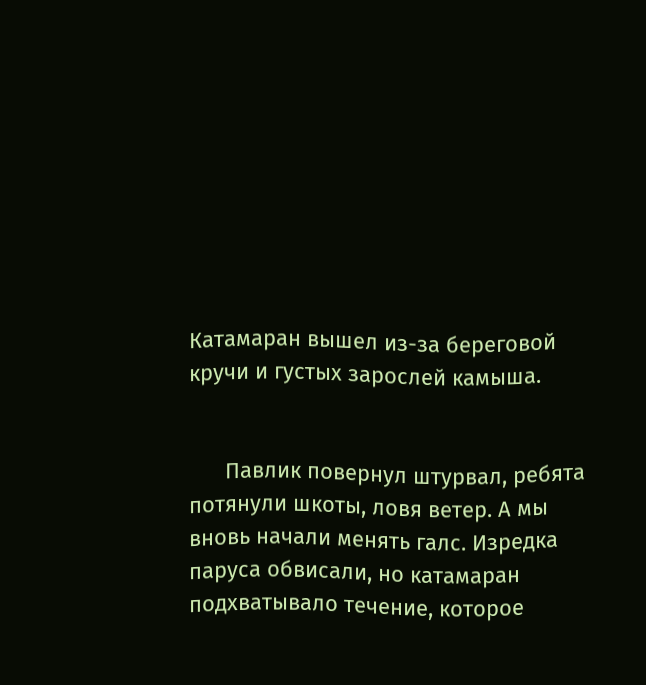Катамаран вышел из-за береговой кручи и густых зарослей камыша.


      Павлик повернул штурвал, ребята потянули шкоты, ловя ветер. А мы вновь начали менять галс. Изредка паруса обвисали, но катамаран подхватывало течение, которое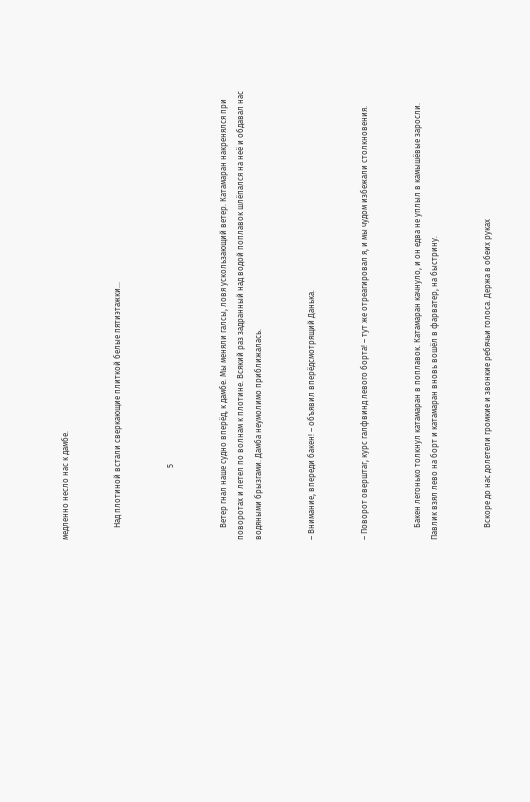медленно несло нас к дамбе.


      Над плотиной встали сверкающие плиткой белые пятиэтажки…


                                    5


      Ветер гнал наше судно вперёд, к дамбе. Мы меняли галсы, ловя ускользающий ветер. Катамаран накренялся при поворотах и летел по волнам к плотине. Всякий раз задранный над водой поплавок шлёпался на неё и обдавал нас водяными брызгами. Дамба неумолимо приближалась.


– Внимание, впереди бакен! – объявил вперёдсмотрящий Данька.


– Поворот оверштаг, курс галфвинд левого борта! – тут же отреагировал я, и мы чудом избежали столкновения.


      Бакен легонько толкнул катамаран в поплавок. Катамаран качнуло, и он едва не уплыл в камышёвые заросли. Павлик взял лево на борт и катамаран вновь вошёл в фарватер, на быстрину.


      Вскоре до нас долетели громкие и звонкие ребячьи голоса. Держа в обеих руках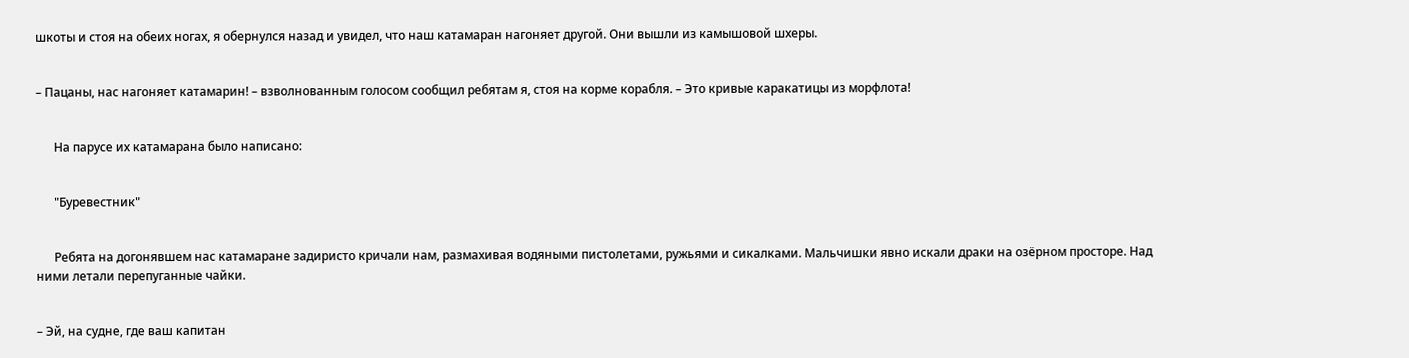шкоты и стоя на обеих ногах, я обернулся назад и увидел, что наш катамаран нагоняет другой. Они вышли из камышовой шхеры.


– Пацаны, нас нагоняет катамарин! – взволнованным голосом сообщил ребятам я, стоя на корме корабля. – Это кривые каракатицы из морфлота!


      На парусе их катамарана было написано:


      "Буревестник"


      Ребята на догонявшем нас катамаране задиристо кричали нам, размахивая водяными пистолетами, ружьями и сикалками. Мальчишки явно искали драки на озёрном просторе. Над ними летали перепуганные чайки.


– Эй, на судне, где ваш капитан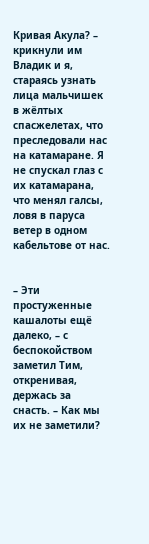Кривая Акула? – крикнули им Владик и я, стараясь узнать лица мальчишек в жёлтых спасжелетах, что преследовали нас на катамаране. Я не спускал глаз с их катамарана, что менял галсы, ловя в паруса ветер в одном кабельтове от нас.


– Эти простуженные кашалоты ещё далеко, – с беспокойством заметил Тим, откренивая, держась за снасть. – Как мы их не заметили?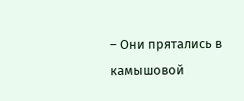– Они прятались в камышовой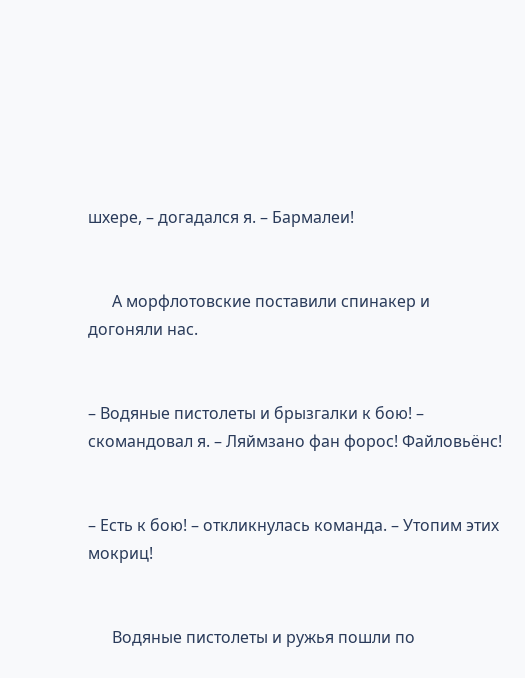шхере, – догадался я. – Бармалеи!


      А морфлотовские поставили спинакер и догоняли нас.


– Водяные пистолеты и брызгалки к бою! – скомандовал я. – Ляймзано фан форос! Файловьёнс!


– Есть к бою! – откликнулась команда. – Утопим этих мокриц!


      Водяные пистолеты и ружья пошли по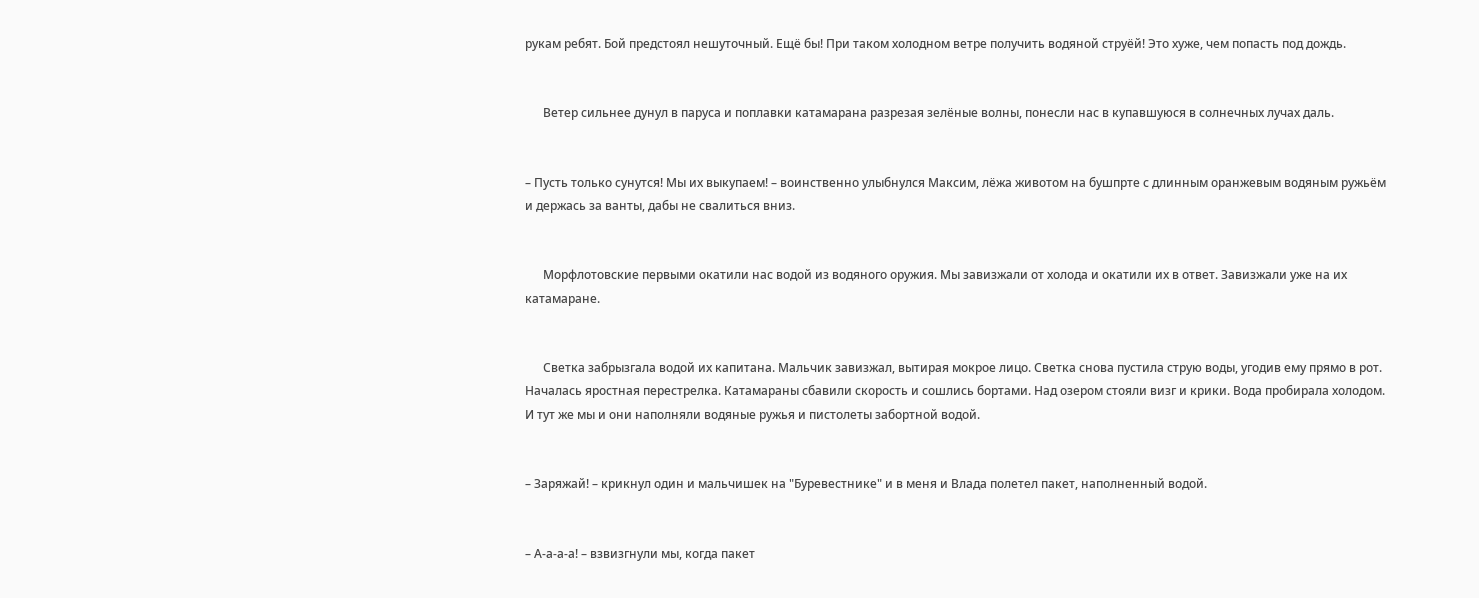рукам ребят. Бой предстоял нешуточный. Ещё бы! При таком холодном ветре получить водяной струёй! Это хуже, чем попасть под дождь.


      Ветер сильнее дунул в паруса и поплавки катамарана разрезая зелёные волны, понесли нас в купавшуюся в солнечных лучах даль.


– Пусть только сунутся! Мы их выкупаем! – воинственно улыбнулся Максим, лёжа животом на бушпрте с длинным оранжевым водяным ружьём и держась за ванты, дабы не свалиться вниз.


      Морфлотовские первыми окатили нас водой из водяного оружия. Мы завизжали от холода и окатили их в ответ. Завизжали уже на их катамаране.


      Светка забрызгала водой их капитана. Мальчик завизжал, вытирая мокрое лицо. Светка снова пустила струю воды, угодив ему прямо в рот. Началась яростная перестрелка. Катамараны сбавили скорость и сошлись бортами. Над озером стояли визг и крики. Вода пробирала холодом. И тут же мы и они наполняли водяные ружья и пистолеты забортной водой.


– Заряжай! – крикнул один и мальчишек на "Буревестнике" и в меня и Влада полетел пакет, наполненный водой.


– А-а-а-а! – взвизгнули мы, когда пакет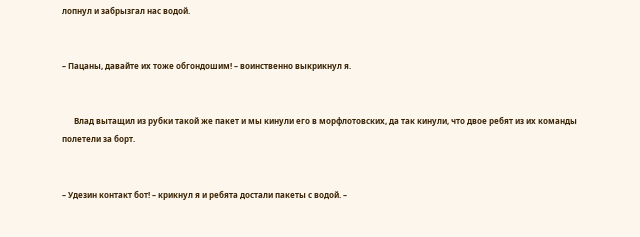лопнул и забрызгал нас водой.


– Пацаны, давайте их тоже обгондошим! – воинственно выкрикнул я.


      Влад вытащил из рубки такой же пакет и мы кинули его в морфлотовских, да так кинули, что двое ребят из их команды полетели за борт.


– Удезин контакт бот! – крикнул я и ребята достали пакеты с водой. –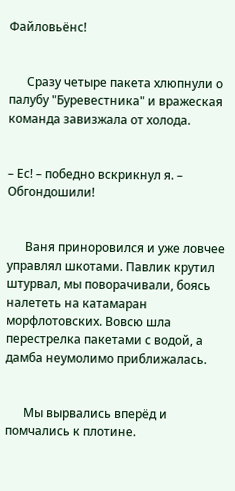Файловьёнс!


      Сразу четыре пакета хлюпнули о палубу "Буревестника" и вражеская команда завизжала от холода.


– Ес! – победно вскрикнул я. – Обгондошили!


      Ваня приноровился и уже ловчее управлял шкотами. Павлик крутил штурвал, мы поворачивали, боясь налететь на катамаран морфлотовских. Вовсю шла перестрелка пакетами с водой, а дамба неумолимо приближалась.


      Мы вырвались вперёд и помчались к плотине.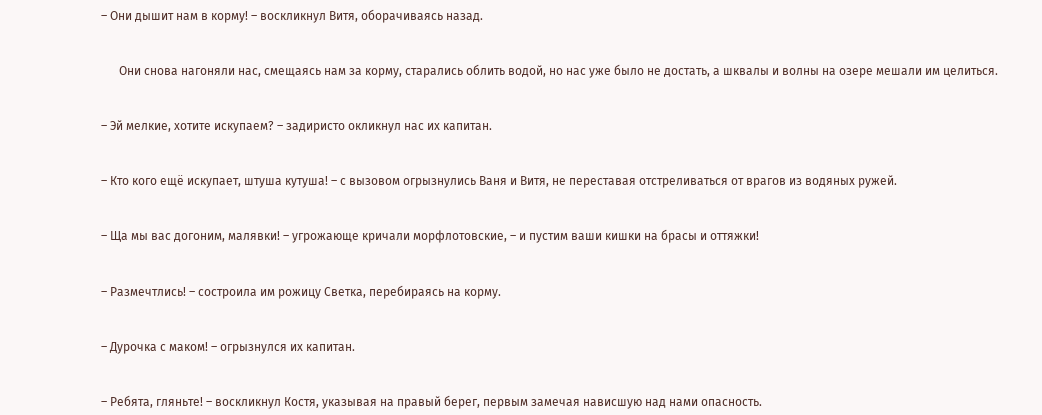– Они дышит нам в корму! – воскликнул Витя, оборачиваясь назад.


      Они снова нагоняли нас, смещаясь нам за корму, старались облить водой, но нас уже было не достать, а шквалы и волны на озере мешали им целиться.


– Эй мелкие, хотите искупаем? – задиристо окликнул нас их капитан.


– Кто кого ещё искупает, штуша кутуша! – с вызовом огрызнулись Ваня и Витя, не переставая отстреливаться от врагов из водяных ружей.


– Ща мы вас догоним, малявки! – угрожающе кричали морфлотовские, – и пустим ваши кишки на брасы и оттяжки!


– Размечтлись! – состроила им рожицу Светка, перебираясь на корму.


– Дурочка с маком! – огрызнулся их капитан.


– Ребята, гляньте! – воскликнул Костя, указывая на правый берег, первым замечая нависшую над нами опасность.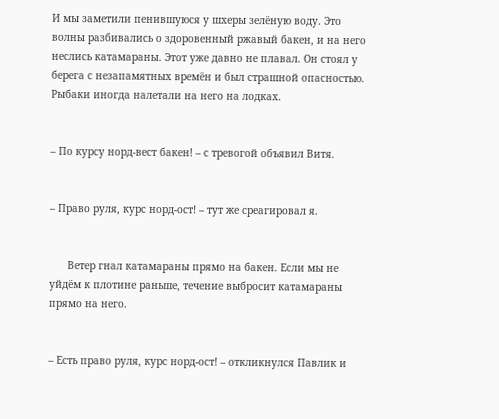И мы заметили пенившуюся у шхеры зелёную воду. Это волны разбивались о здоровенный ржавый бакен, и на него неслись катамараны. Этот уже давно не плавал. Он стоял у берега с незапамятных времён и был страшной опасностью. Рыбаки иногда налетали на него на лодках.


– По курсу норд-вест бакен! – с тревогой объявил Витя.


– Право руля, курс норд-ост! – тут же среагировал я.


      Ветер гнал катамараны прямо на бакен. Если мы не уйдём к плотине раньше, течение выбросит катамараны прямо на него.


– Есть право руля, курс норд-ост! – откликнулся Павлик и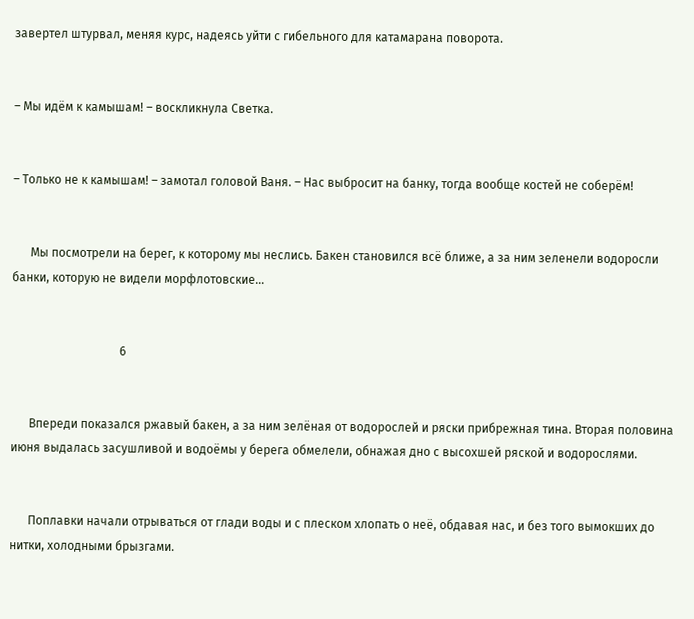завертел штурвал, меняя курс, надеясь уйти с гибельного для катамарана поворота.


– Мы идём к камышам! – воскликнула Светка.


– Только не к камышам! – замотал головой Ваня. – Нас выбросит на банку, тогда вообще костей не соберём!


      Мы посмотрели на берег, к которому мы неслись. Бакен становился всё ближе, а за ним зеленели водоросли банки, которую не видели морфлотовские…


                                    6


      Впереди показался ржавый бакен, а за ним зелёная от водорослей и ряски прибрежная тина. Вторая половина июня выдалась засушливой и водоёмы у берега обмелели, обнажая дно с высохшей ряской и водорослями.


      Поплавки начали отрываться от глади воды и с плеском хлопать о неё, обдавая нас, и без того вымокших до нитки, холодными брызгами.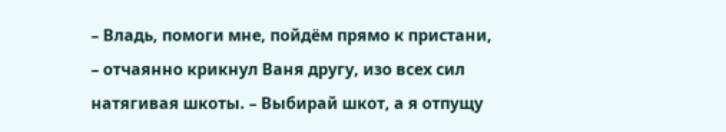– Владь, помоги мне, пойдём прямо к пристани, – отчаянно крикнул Ваня другу, изо всех сил натягивая шкоты. – Выбирай шкот, а я отпущу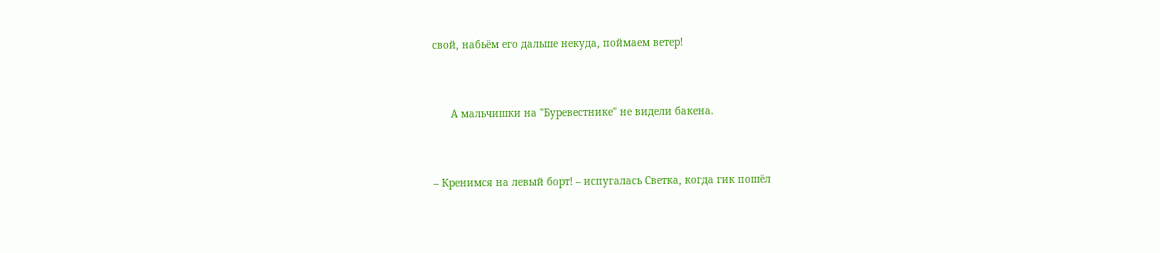свой, набьём его дальше некуда, поймаем ветер!


      А мальчишки на "Буревестнике" не видели бакена.


– Кренимся на левый борт! – испугалась Светка, когда гик пошёл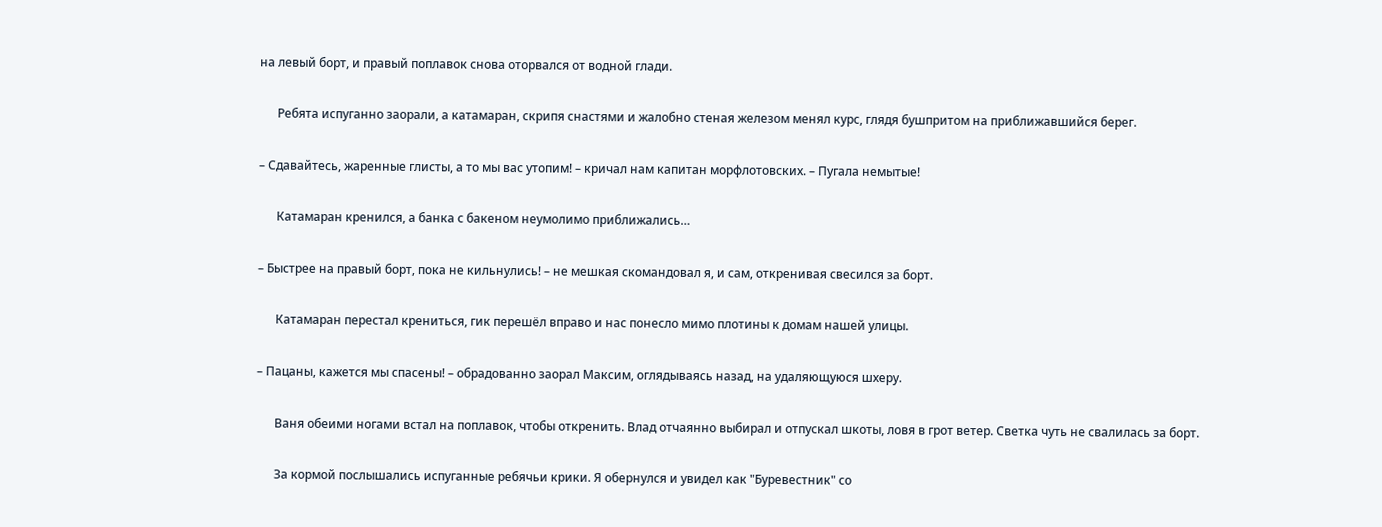на левый борт, и правый поплавок снова оторвался от водной глади.


      Ребята испуганно заорали, а катамаран, скрипя снастями и жалобно стеная железом менял курс, глядя бушпритом на приближавшийся берег.


– Сдавайтесь, жаренные глисты, а то мы вас утопим! – кричал нам капитан морфлотовских. – Пугала немытые!


      Катамаран кренился, а банка с бакеном неумолимо приближались…


– Быстрее на правый борт, пока не кильнулись! – не мешкая скомандовал я, и сам, откренивая свесился за борт.


      Катамаран перестал крениться, гик перешёл вправо и нас понесло мимо плотины к домам нашей улицы.


– Пацаны, кажется мы спасены! – обрадованно заорал Максим, оглядываясь назад, на удаляющуюся шхеру.


      Ваня обеими ногами встал на поплавок, чтобы откренить. Влад отчаянно выбирал и отпускал шкоты, ловя в грот ветер. Светка чуть не свалилась за борт.


      За кормой послышались испуганные ребячьи крики. Я обернулся и увидел как "Буревестник" со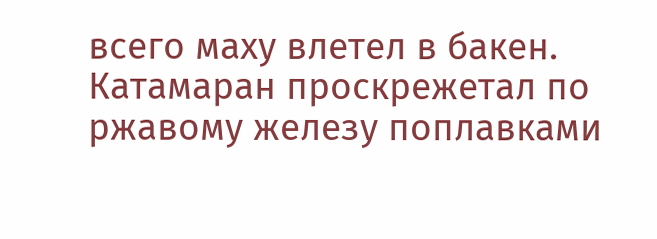всего маху влетел в бакен. Катамаран проскрежетал по ржавому железу поплавками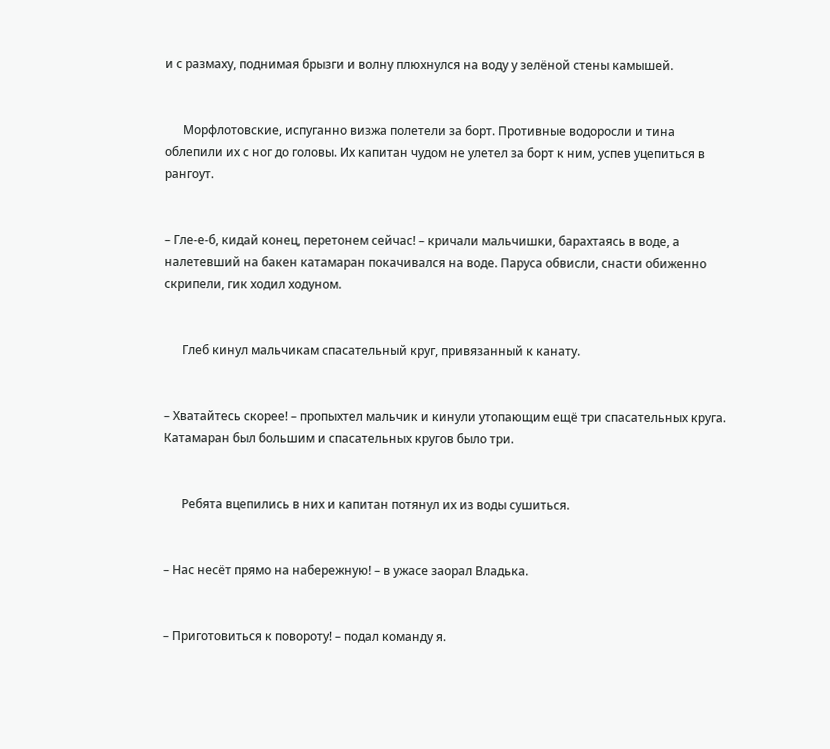и с размаху, поднимая брызги и волну плюхнулся на воду у зелёной стены камышей.


      Морфлотовские, испуганно визжа полетели за борт. Противные водоросли и тина облепили их с ног до головы. Их капитан чудом не улетел за борт к ним, успев уцепиться в рангоут.


– Гле-е-б, кидай конец, перетонем сейчас! – кричали мальчишки, барахтаясь в воде, а налетевший на бакен катамаран покачивался на воде. Паруса обвисли, снасти обиженно скрипели, гик ходил ходуном.


      Глеб кинул мальчикам спасательный круг, привязанный к канату.


– Хватайтесь скорее! – пропыхтел мальчик и кинули утопающим ещё три спасательных круга. Катамаран был большим и спасательных кругов было три.


      Ребята вцепились в них и капитан потянул их из воды сушиться.


– Нас несёт прямо на набережную! – в ужасе заорал Владька.


– Приготовиться к повороту! – подал команду я.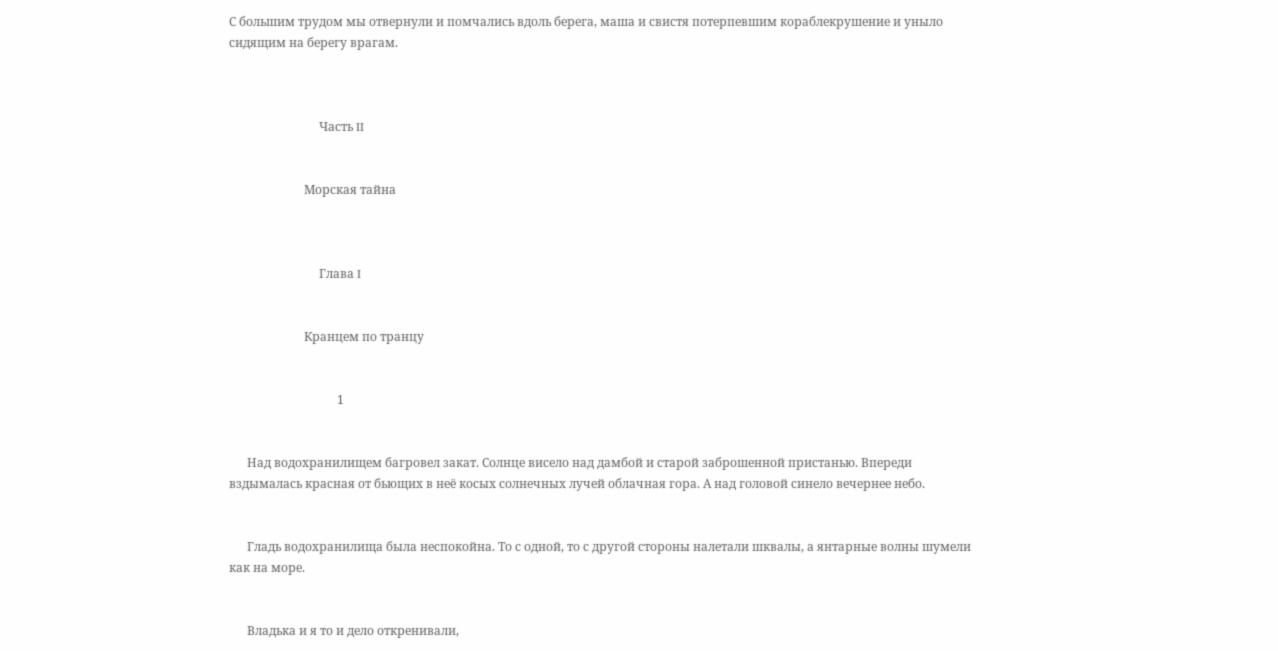С большим трудом мы отвернули и помчались вдоль берега, маша и свистя потерпевшим кораблекрушение и уныло сидящим на берегу врагам.



                              Часть II


                         Морская тайна



                              Глава I


                         Кранцем по транцу


                                    1


      Над водохранилищем багровел закат. Солнце висело над дамбой и старой заброшенной пристанью. Впереди вздымалась красная от бьющих в неё косых солнечных лучей облачная гора. А над головой синело вечернее небо.


      Гладь водохранилища была неспокойна. То с одной, то с другой стороны налетали шквалы, а янтарные волны шумели как на море.


      Владька и я то и дело откренивали,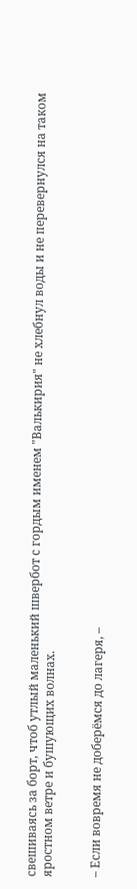свешиваясь за борт, чтоб утлый маленький швербот с гордым именем "Валькирия" не хлебнул воды и не перевернулся на таком яростном ветре и бушующих волнах.


– Если вовремя не доберёмся до лагеря, –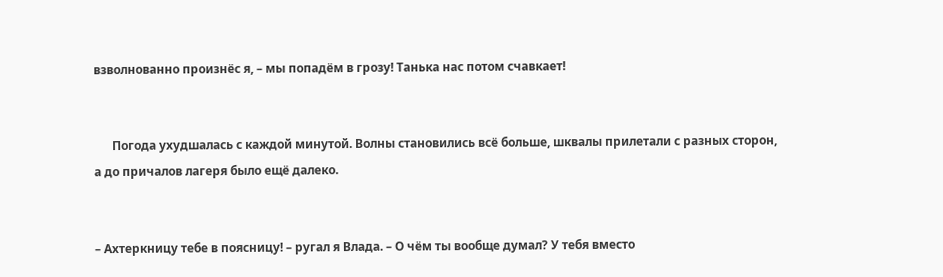взволнованно произнёс я, – мы попадём в грозу! Танька нас потом счавкает!


      Погода ухудшалась с каждой минутой. Волны становились всё больше, шквалы прилетали с разных сторон, а до причалов лагеря было ещё далеко.


– Ахтеркницу тебе в поясницу! – ругал я Влада. – О чём ты вообще думал? У тебя вместо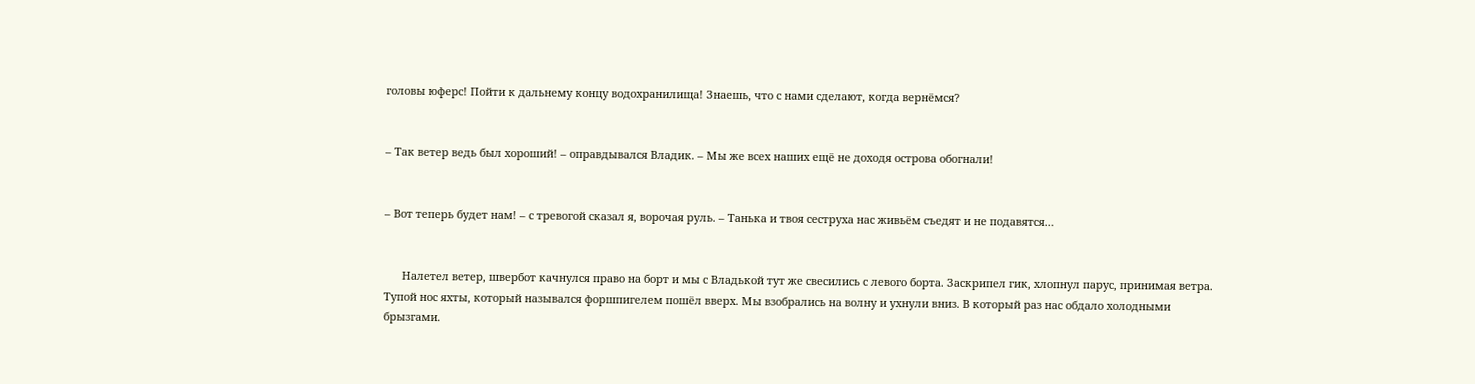головы юферс! Пойти к дальнему концу водохранилища! Знаешь, что с нами сделают, когда вернёмся?


– Так ветер ведь был хороший! – оправдывался Владик. – Мы же всех наших ещё не доходя острова обогнали!


– Вот теперь будет нам! – с тревогой сказал я, ворочая руль. – Танька и твоя сеструха нас живьём съедят и не подавятся…


      Налетел ветер, швербот качнулся право на борт и мы с Владькой тут же свесились с левого борта. Заскрипел гик, хлопнул парус, принимая ветра. Тупой нос яхты, который назывался форшпигелем пошёл вверх. Мы взобрались на волну и ухнули вниз. В который раз нас обдало холодными брызгами.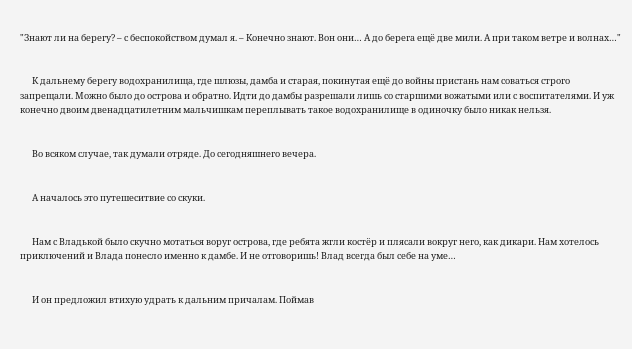"Знают ли на берегу? – с беспокойством думал я. – Конечно знают. Вон они… А до берега ещё две мили. А при таком ветре и волнах…"


      К дальнему берегу водохранилища, где шлюзы, дамба и старая, покинутая ещё до войны пристань нам соваться строго запрещали. Можно было до острова и обратно. Идти до дамбы разрешали лишь со старшими вожатыми или с воспитателями. И уж конечно двоим двенадцатилетним мальчишкам переплывать такое водохранилище в одиночку было никак нельзя.


      Во всяком случае, так думали отряде. До сегодняшнего вечера.


      А началось это путешеситвие со скуки.


      Нам с Владькой было скучно мотаться воруг острова, где ребята жгли костёр и плясали вокруг него, как дикари. Нам хотелось приключений и Влада понесло именно к дамбе. И не отговоришь! Влад всегда был себе на уме…


      И он предложил втихую удрать к дальним причалам. Поймав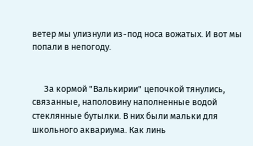ветер мы улизнули из-под носа вожатых. И вот мы попали в непогоду.


      За кормой "Валькирии" цепочкой тянулись, связанные, наполовину наполненные водой стеклянные бутылки. В них были мальки для школьного аквариума. Как линь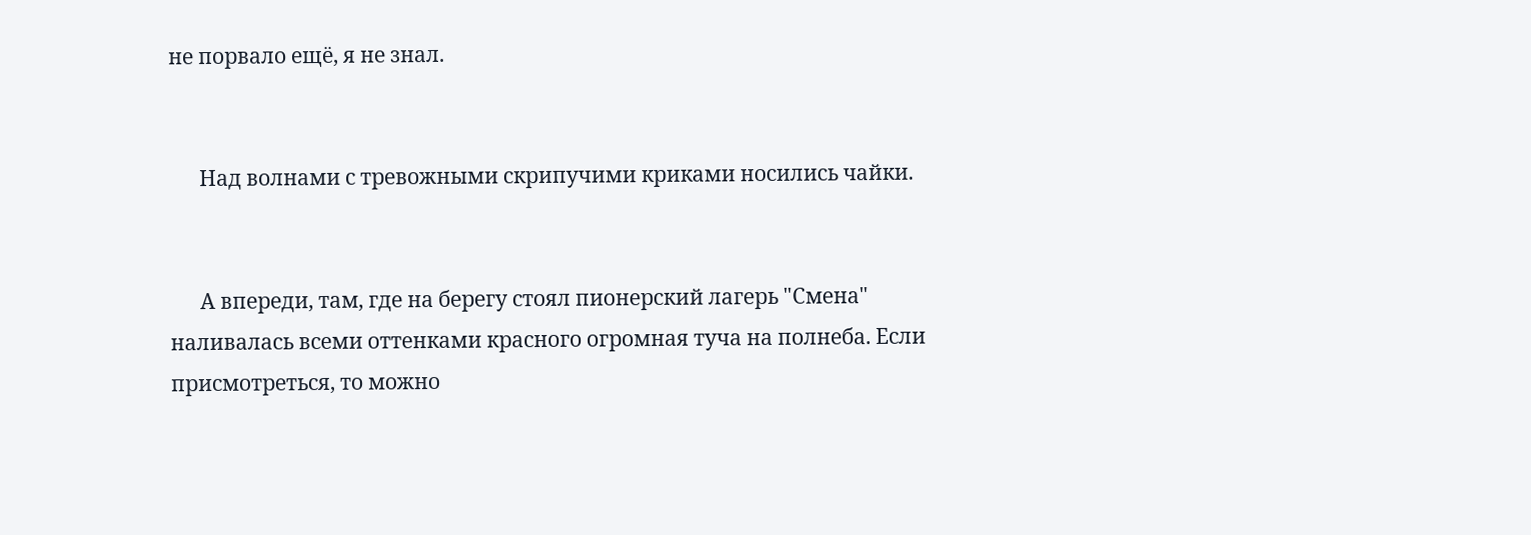не порвало ещё, я не знал.


      Над волнами с тревожными скрипучими криками носились чайки.


      А впереди, там, где на берегу стоял пионерский лагерь "Смена" наливалась всеми оттенками красного огромная туча на полнеба. Если присмотреться, то можно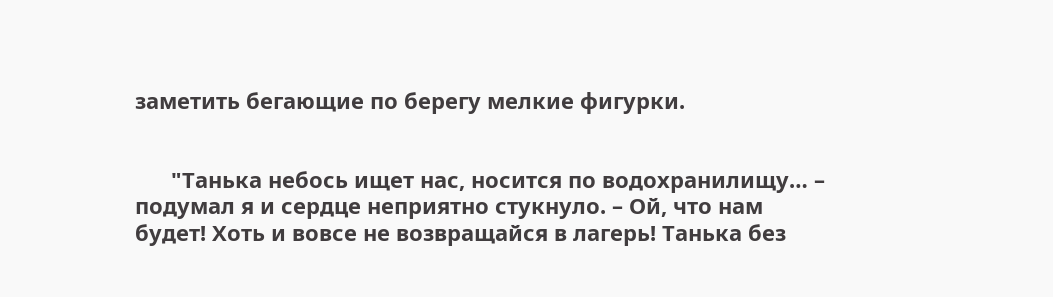заметить бегающие по берегу мелкие фигурки.


      "Танька небось ищет нас, носится по водохранилищу… – подумал я и сердце неприятно стукнуло. – Ой, что нам будет! Хоть и вовсе не возвращайся в лагерь! Танька без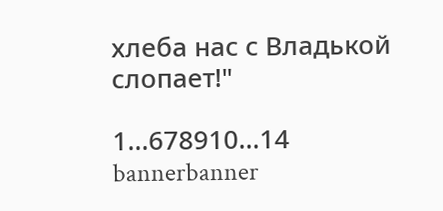хлеба нас с Владькой слопает!"

1...678910...14
bannerbanner